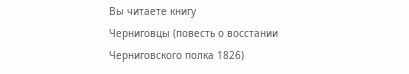Вы читаете книгу
Черниговцы (повесть о восстании Черниговского полка 1826)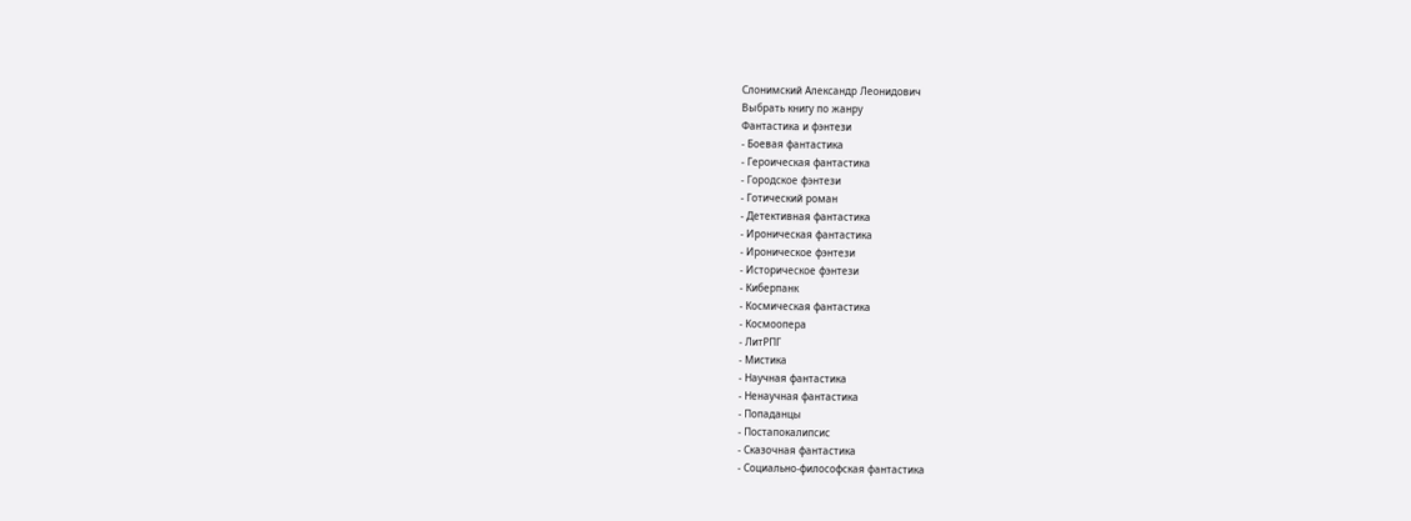Слонимский Александр Леонидович
Выбрать книгу по жанру
Фантастика и фэнтези
- Боевая фантастика
- Героическая фантастика
- Городское фэнтези
- Готический роман
- Детективная фантастика
- Ироническая фантастика
- Ироническое фэнтези
- Историческое фэнтези
- Киберпанк
- Космическая фантастика
- Космоопера
- ЛитРПГ
- Мистика
- Научная фантастика
- Ненаучная фантастика
- Попаданцы
- Постапокалипсис
- Сказочная фантастика
- Социально-философская фантастика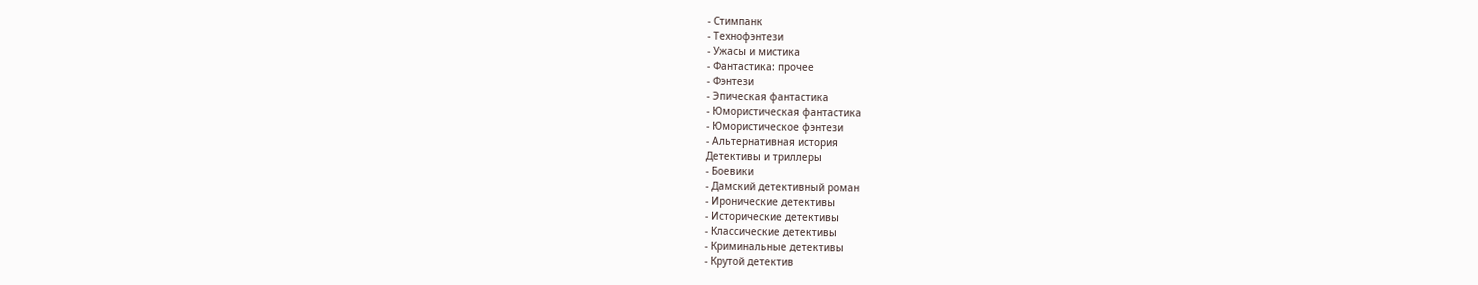- Стимпанк
- Технофэнтези
- Ужасы и мистика
- Фантастика: прочее
- Фэнтези
- Эпическая фантастика
- Юмористическая фантастика
- Юмористическое фэнтези
- Альтернативная история
Детективы и триллеры
- Боевики
- Дамский детективный роман
- Иронические детективы
- Исторические детективы
- Классические детективы
- Криминальные детективы
- Крутой детектив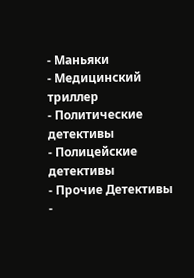- Маньяки
- Медицинский триллер
- Политические детективы
- Полицейские детективы
- Прочие Детективы
-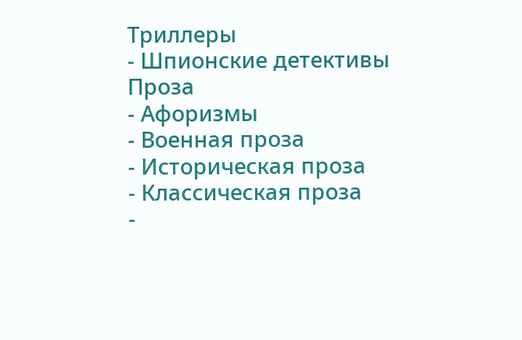Триллеры
- Шпионские детективы
Проза
- Афоризмы
- Военная проза
- Историческая проза
- Классическая проза
-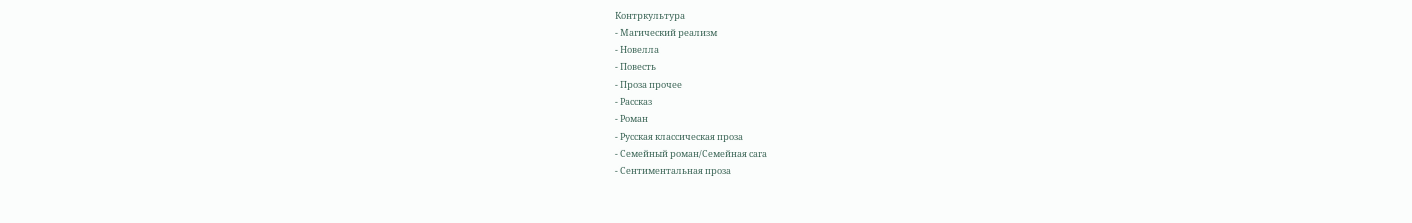Контркультура
- Магический реализм
- Новелла
- Повесть
- Проза прочее
- Рассказ
- Роман
- Русская классическая проза
- Семейный роман/Семейная сага
- Сентиментальная проза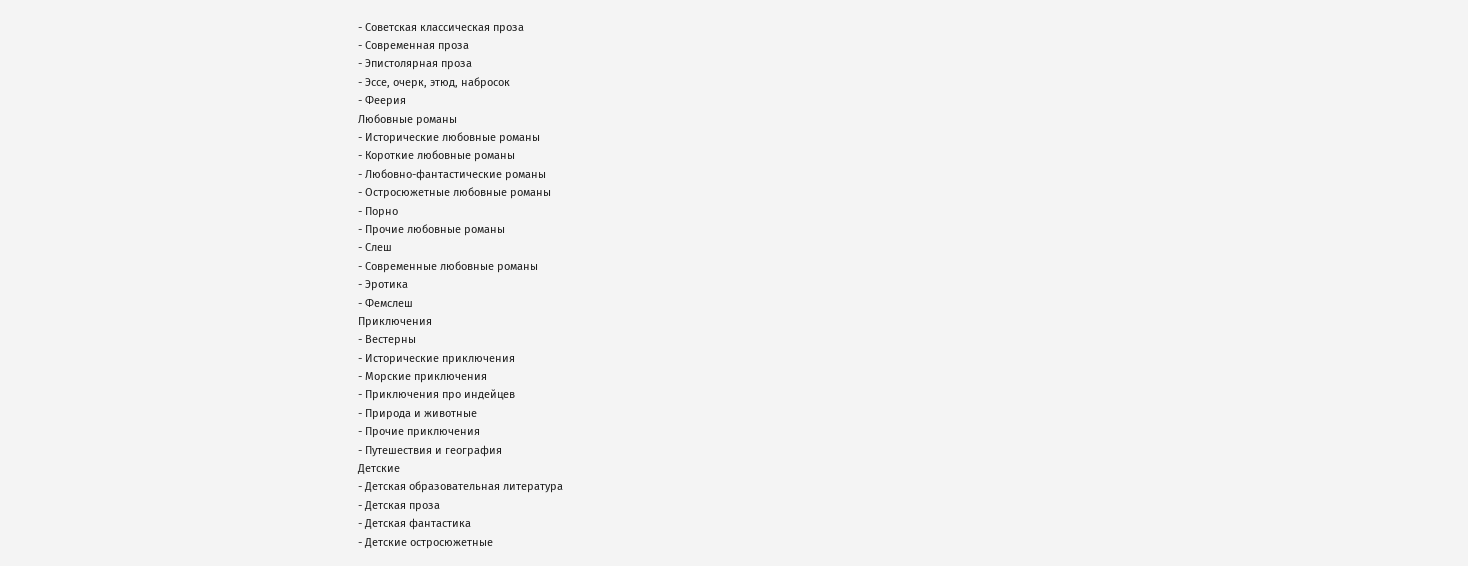- Советская классическая проза
- Современная проза
- Эпистолярная проза
- Эссе, очерк, этюд, набросок
- Феерия
Любовные романы
- Исторические любовные романы
- Короткие любовные романы
- Любовно-фантастические романы
- Остросюжетные любовные романы
- Порно
- Прочие любовные романы
- Слеш
- Современные любовные романы
- Эротика
- Фемслеш
Приключения
- Вестерны
- Исторические приключения
- Морские приключения
- Приключения про индейцев
- Природа и животные
- Прочие приключения
- Путешествия и география
Детские
- Детская образовательная литература
- Детская проза
- Детская фантастика
- Детские остросюжетные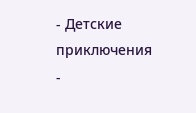- Детские приключения
-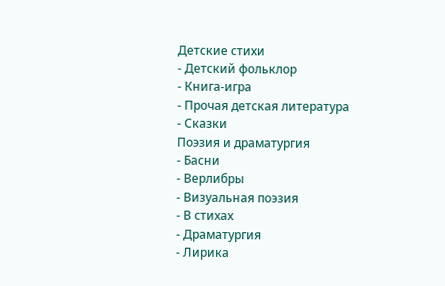Детские стихи
- Детский фольклор
- Книга-игра
- Прочая детская литература
- Сказки
Поэзия и драматургия
- Басни
- Верлибры
- Визуальная поэзия
- В стихах
- Драматургия
- Лирика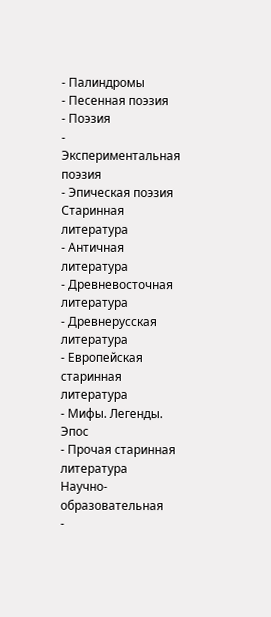- Палиндромы
- Песенная поэзия
- Поэзия
- Экспериментальная поэзия
- Эпическая поэзия
Старинная литература
- Античная литература
- Древневосточная литература
- Древнерусская литература
- Европейская старинная литература
- Мифы. Легенды. Эпос
- Прочая старинная литература
Научно-образовательная
-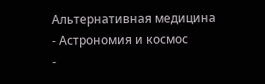Альтернативная медицина
- Астрономия и космос
-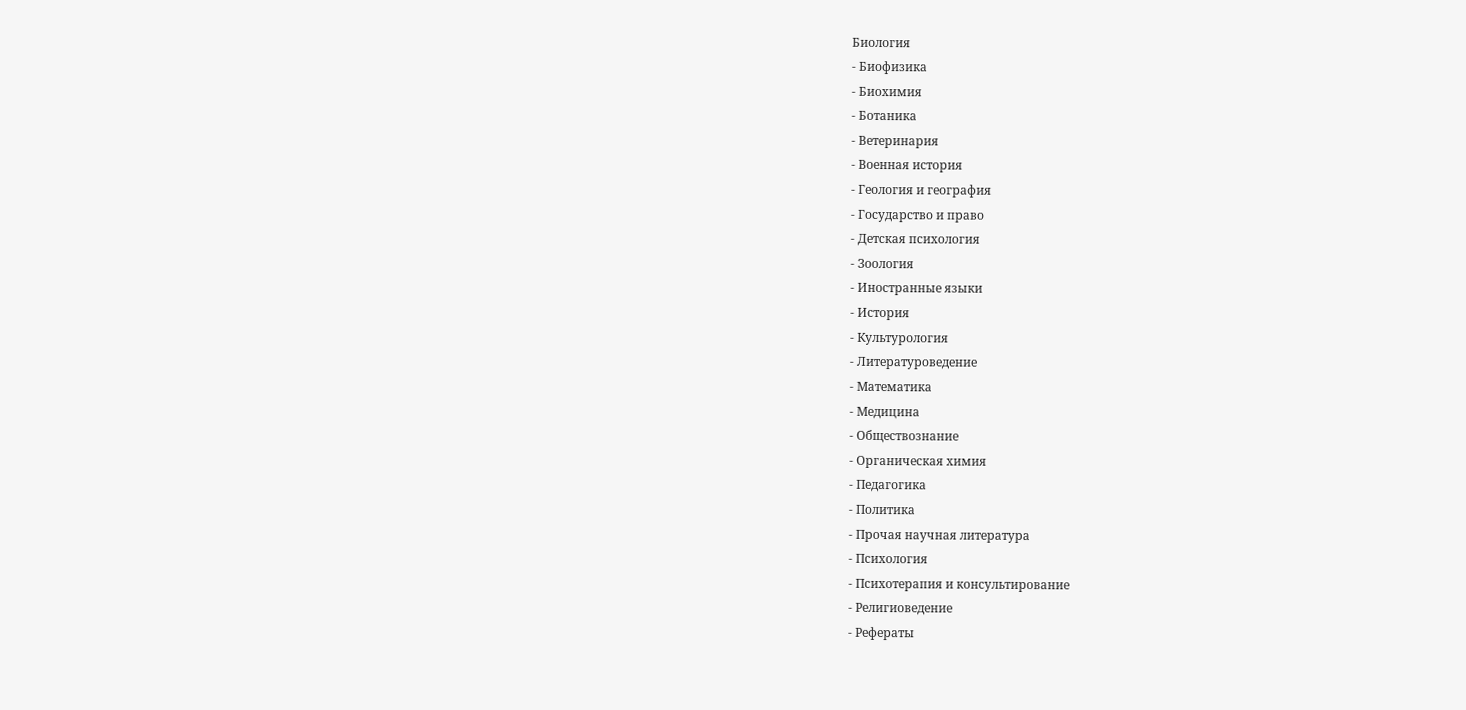Биология
- Биофизика
- Биохимия
- Ботаника
- Ветеринария
- Военная история
- Геология и география
- Государство и право
- Детская психология
- Зоология
- Иностранные языки
- История
- Культурология
- Литературоведение
- Математика
- Медицина
- Обществознание
- Органическая химия
- Педагогика
- Политика
- Прочая научная литература
- Психология
- Психотерапия и консультирование
- Религиоведение
- Рефераты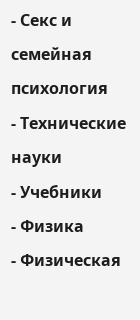- Секс и семейная психология
- Технические науки
- Учебники
- Физика
- Физическая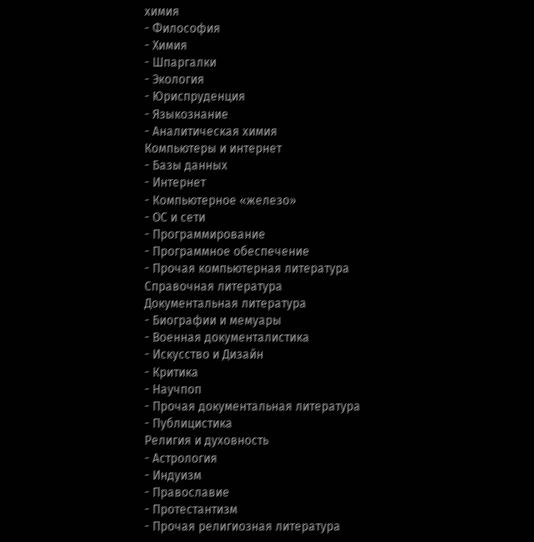химия
- Философия
- Химия
- Шпаргалки
- Экология
- Юриспруденция
- Языкознание
- Аналитическая химия
Компьютеры и интернет
- Базы данных
- Интернет
- Компьютерное «железо»
- ОС и сети
- Программирование
- Программное обеспечение
- Прочая компьютерная литература
Справочная литература
Документальная литература
- Биографии и мемуары
- Военная документалистика
- Искусство и Дизайн
- Критика
- Научпоп
- Прочая документальная литература
- Публицистика
Религия и духовность
- Астрология
- Индуизм
- Православие
- Протестантизм
- Прочая религиозная литература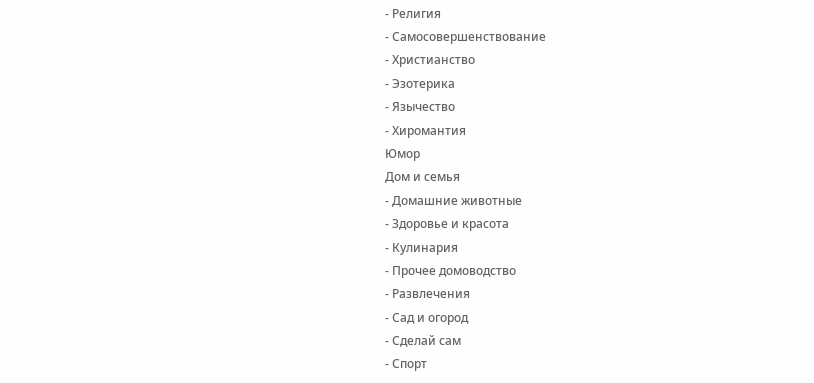- Религия
- Самосовершенствование
- Христианство
- Эзотерика
- Язычество
- Хиромантия
Юмор
Дом и семья
- Домашние животные
- Здоровье и красота
- Кулинария
- Прочее домоводство
- Развлечения
- Сад и огород
- Сделай сам
- Спорт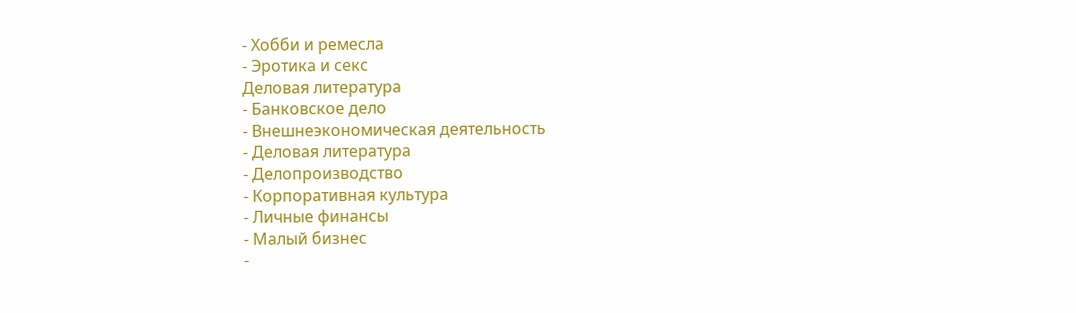- Хобби и ремесла
- Эротика и секс
Деловая литература
- Банковское дело
- Внешнеэкономическая деятельность
- Деловая литература
- Делопроизводство
- Корпоративная культура
- Личные финансы
- Малый бизнес
-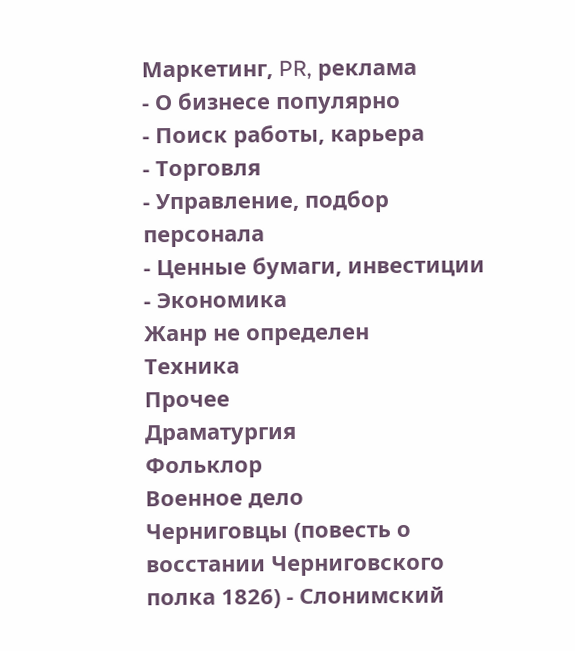Маркетинг, PR, реклама
- О бизнесе популярно
- Поиск работы, карьера
- Торговля
- Управление, подбор персонала
- Ценные бумаги, инвестиции
- Экономика
Жанр не определен
Техника
Прочее
Драматургия
Фольклор
Военное дело
Черниговцы (повесть о восстании Черниговского полка 1826) - Слонимский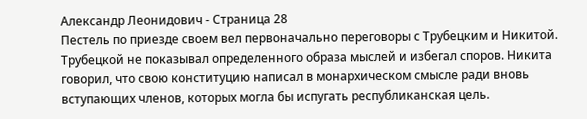Александр Леонидович - Страница 28
Пестель по приезде своем вел первоначально переговоры с Трубецким и Никитой. Трубецкой не показывал определенного образа мыслей и избегал споров. Никита говорил, что свою конституцию написал в монархическом смысле ради вновь вступающих членов, которых могла бы испугать республиканская цель.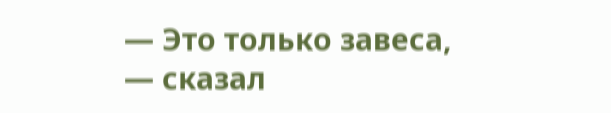— Это только завеса, — сказал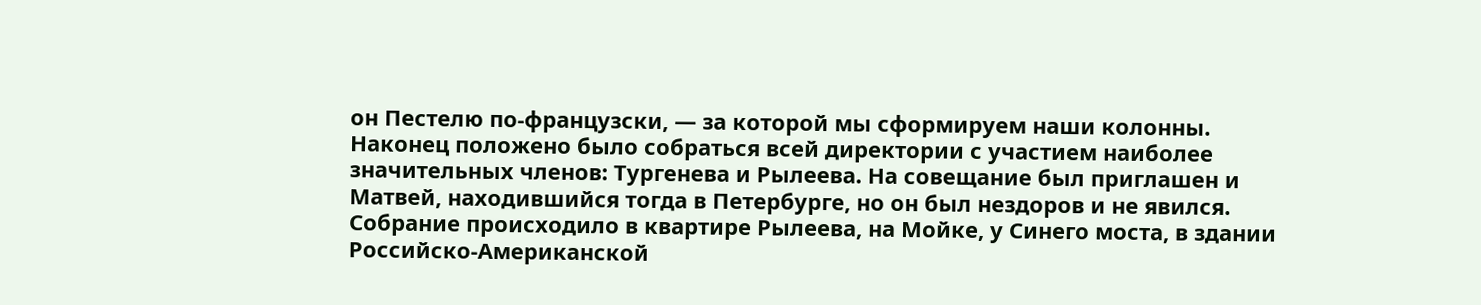он Пестелю по-французски, — за которой мы сформируем наши колонны.
Наконец положено было собраться всей директории с участием наиболее значительных членов: Тургенева и Рылеева. На совещание был приглашен и Матвей, находившийся тогда в Петербурге, но он был нездоров и не явился. Собрание происходило в квартире Рылеева, на Мойке, у Синего моста, в здании Российско-Американской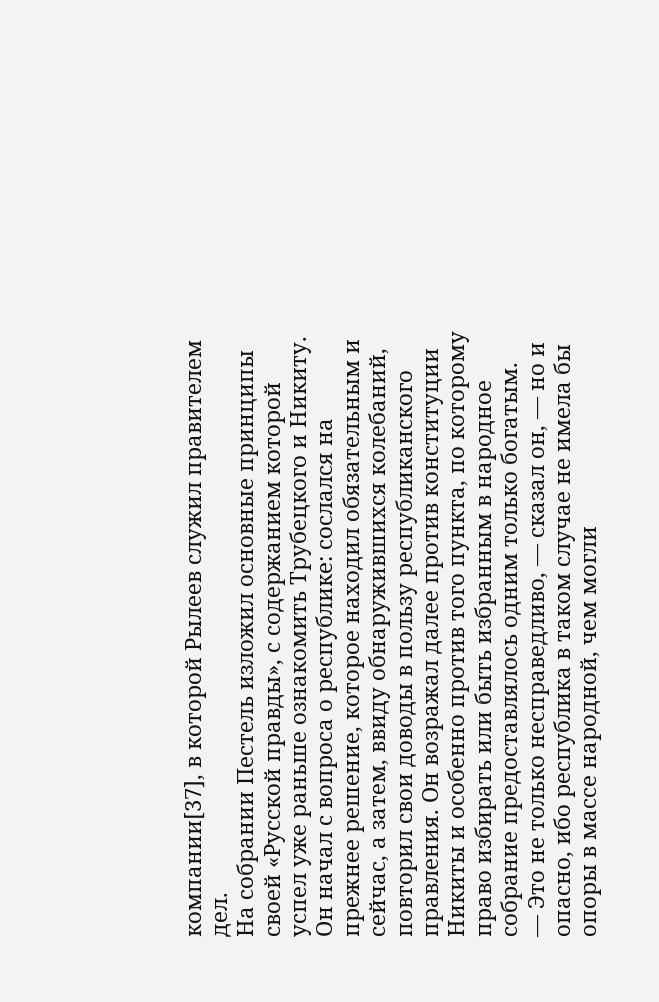компании[37], в которой Рылеев служил правителем дел.
На собрании Пестель изложил основные принципы своей «Русской правды», с содержанием которой успел уже раньше ознакомить Трубецкого и Никиту. Он начал с вопроса о республике: сослался на прежнее решение, которое находил обязательным и сейчас, а затем, ввиду обнаружившихся колебаний, повторил свои доводы в пользу республиканского правления. Он возражал далее против конституции Никиты и особенно против того пункта, по которому право избирать или быть избранным в народное собрание предоставлялось одним только богатым.
— Это не только несправедливо, — сказал он, — но и опасно, ибо республика в таком случае не имела бы опоры в массе народной, чем могли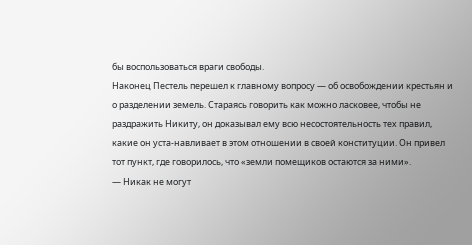бы воспользоваться враги свободы.
Наконец Пестель перешел к главному вопросу — об освобождении крестьян и о разделении земель. Стараясь говорить как можно ласковее, чтобы не раздражить Никиту, он доказывал ему всю несостоятельность тех правил, какие он уста-навливает в этом отношении в своей конституции. Он привел тот пункт, где говорилось, что «земли помещиков остаются за ними».
— Никак не могут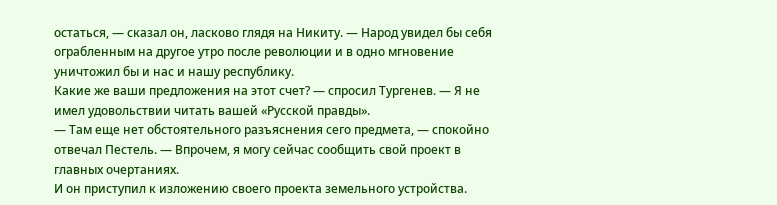остаться, — сказал он, ласково глядя на Никиту. — Народ увидел бы себя ограбленным на другое утро после революции и в одно мгновение уничтожил бы и нас и нашу республику.
Какие же ваши предложения на этот счет? — спросил Тургенев. — Я не имел удовольствии читать вашей «Русской правды».
— Там еще нет обстоятельного разъяснения сего предмета, — спокойно отвечал Пестель. — Впрочем, я могу сейчас сообщить свой проект в главных очертаниях.
И он приступил к изложению своего проекта земельного устройства.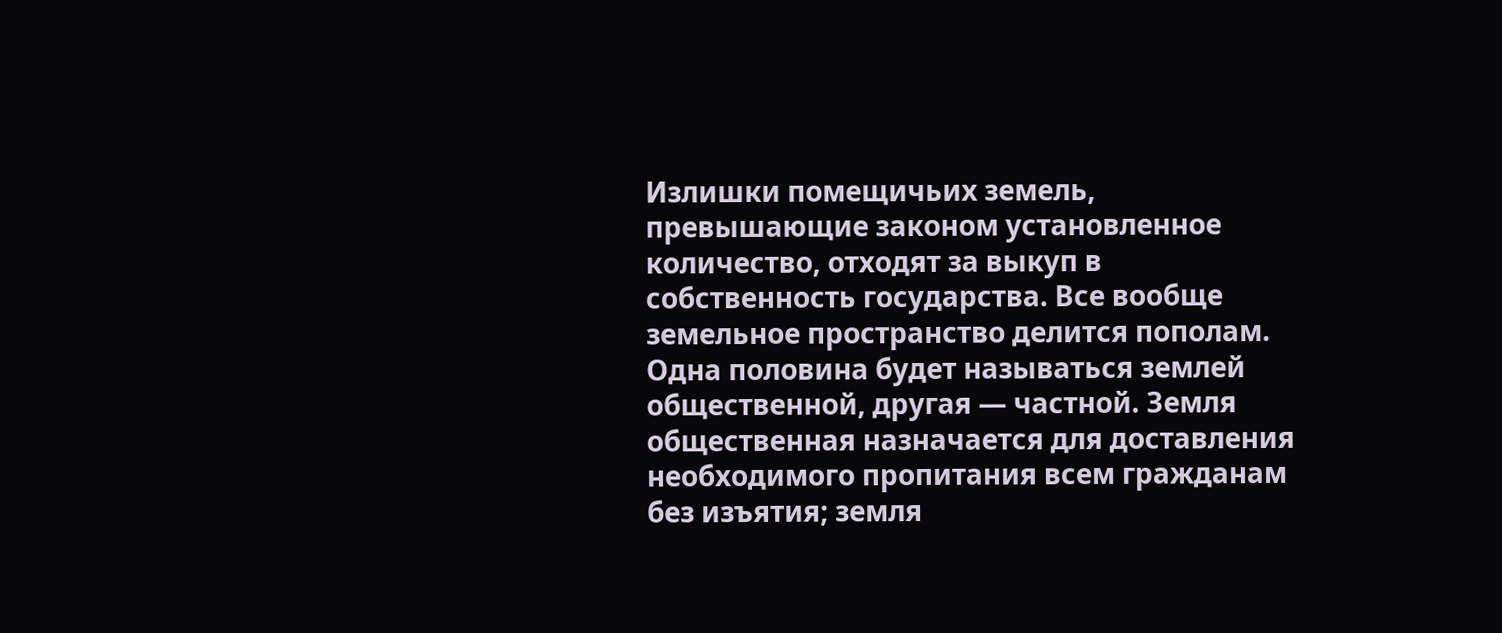Излишки помещичьих земель, превышающие законом установленное количество, отходят за выкуп в собственность государства. Все вообще земельное пространство делится пополам. Одна половина будет называться землей общественной, другая — частной. Земля общественная назначается для доставления необходимого пропитания всем гражданам без изъятия; земля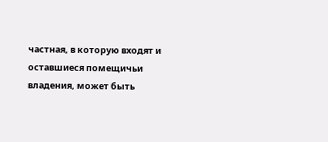частная, в которую входят и оставшиеся помещичьи владения, может быть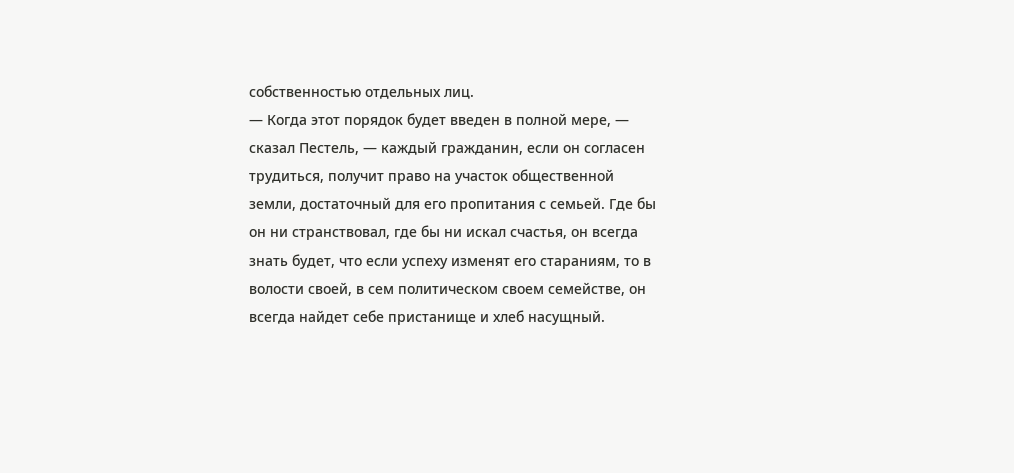собственностью отдельных лиц.
— Когда этот порядок будет введен в полной мере, — сказал Пестель, — каждый гражданин, если он согласен трудиться, получит право на участок общественной земли, достаточный для его пропитания с семьей. Где бы он ни странствовал, где бы ни искал счастья, он всегда знать будет, что если успеху изменят его стараниям, то в волости своей, в сем политическом своем семействе, он всегда найдет себе пристанище и хлеб насущный.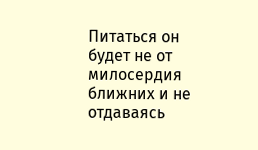Питаться он будет не от милосердия ближних и не отдаваясь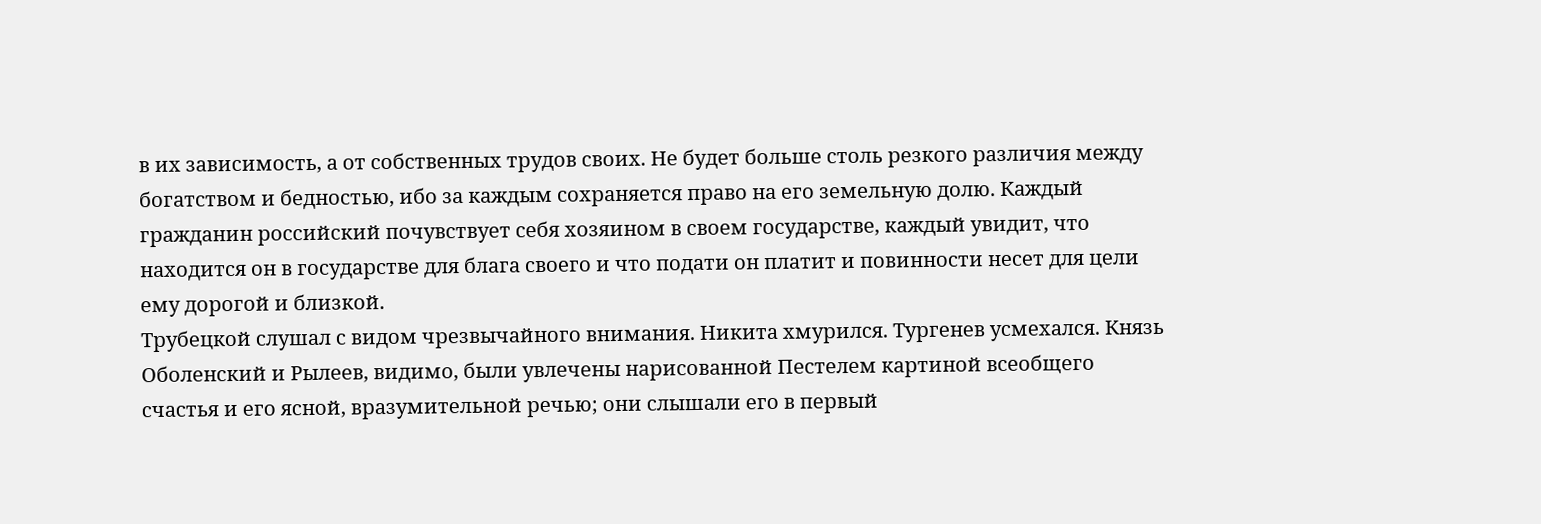в их зависимость, а от собственных трудов своих. Не будет больше столь резкого различия между богатством и бедностью, ибо за каждым сохраняется право на его земельную долю. Каждый гражданин российский почувствует себя хозяином в своем государстве, каждый увидит, что находится он в государстве для блага своего и что подати он платит и повинности несет для цели ему дорогой и близкой.
Трубецкой слушал с видом чрезвычайного внимания. Никита хмурился. Тургенев усмехался. Князь Оболенский и Рылеев, видимо, были увлечены нарисованной Пестелем картиной всеобщего счастья и его ясной, вразумительной речью; они слышали его в первый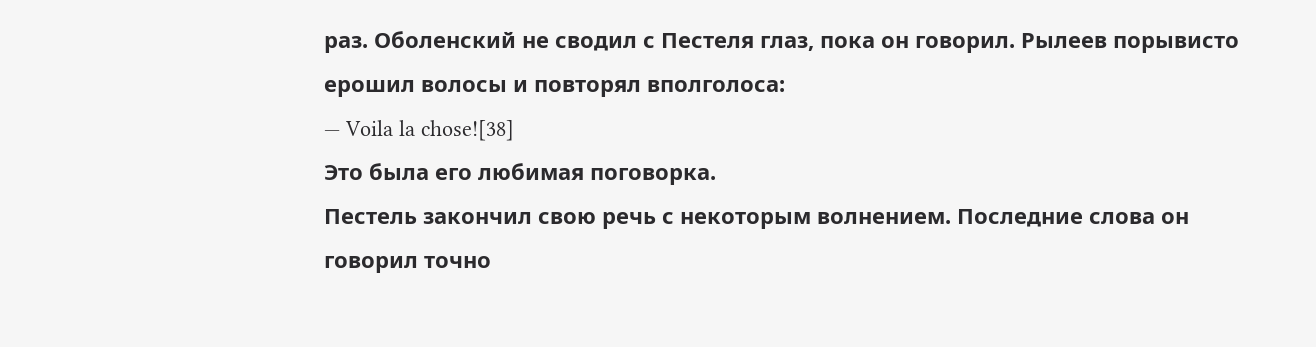раз. Оболенский не сводил с Пестеля глаз, пока он говорил. Рылеев порывисто ерошил волосы и повторял вполголоса:
— Voila la chose![38]
Это была его любимая поговорка.
Пестель закончил свою речь с некоторым волнением. Последние слова он говорил точно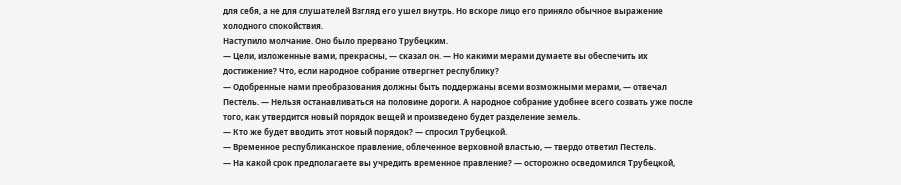для себя, а не для слушателей Взгляд его ушел внутрь. Но вскоре лицо его приняло обычное выражение холодного спокойствия.
Наступило молчание. Оно было прервано Трубецким.
— Цели, изложенные вами, прекрасны, — сказал он. — Но какими мерами думаете вы обеспечить их достижение? Что, если народное собрание отвергнет республику?
— Одобренные нами преобразования должны быть поддержаны всеми возможными мерами, — отвечал Пестель. — Нельзя останавливаться на половине дороги. А народное собрание удобнее всего созвать уже после того, как утвердится новый порядок вещей и произведено будет разделение земель.
— Кто же будет вводить этот новый порядок? — спросил Трубецкой.
— Временное республиканское правление, облеченное верховной властью, — твердо ответил Пестель.
— На какой срок предполагаете вы учредить временное правление? — осторожно осведомился Трубецкой,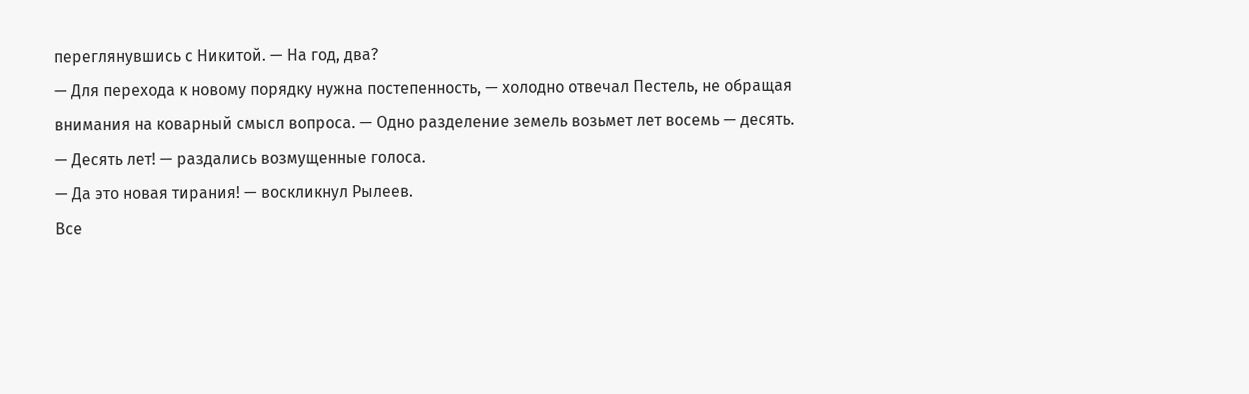переглянувшись с Никитой. — На год, два?
— Для перехода к новому порядку нужна постепенность, — холодно отвечал Пестель, не обращая внимания на коварный смысл вопроса. — Одно разделение земель возьмет лет восемь — десять.
— Десять лет! — раздались возмущенные голоса.
— Да это новая тирания! — воскликнул Рылеев.
Все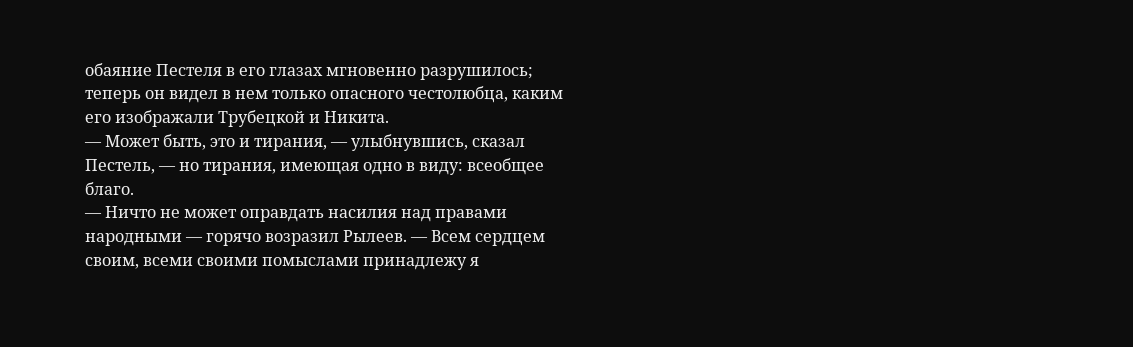обаяние Пестеля в его глазах мгновенно разрушилось; теперь он видел в нем только опасного честолюбца, каким его изображали Трубецкой и Никита.
— Может быть, это и тирания, — улыбнувшись, сказал Пестель, — но тирания, имеющая одно в виду: всеобщее благо.
— Ничто не может оправдать насилия над правами народными — горячо возразил Рылеев. — Всем сердцем своим, всеми своими помыслами принадлежу я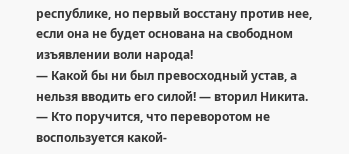республике, но первый восстану против нее, если она не будет основана на свободном изъявлении воли народа!
— Какой бы ни был превосходный устав, а нельзя вводить его силой! — вторил Никита. — Кто поручится, что переворотом не воспользуется какой-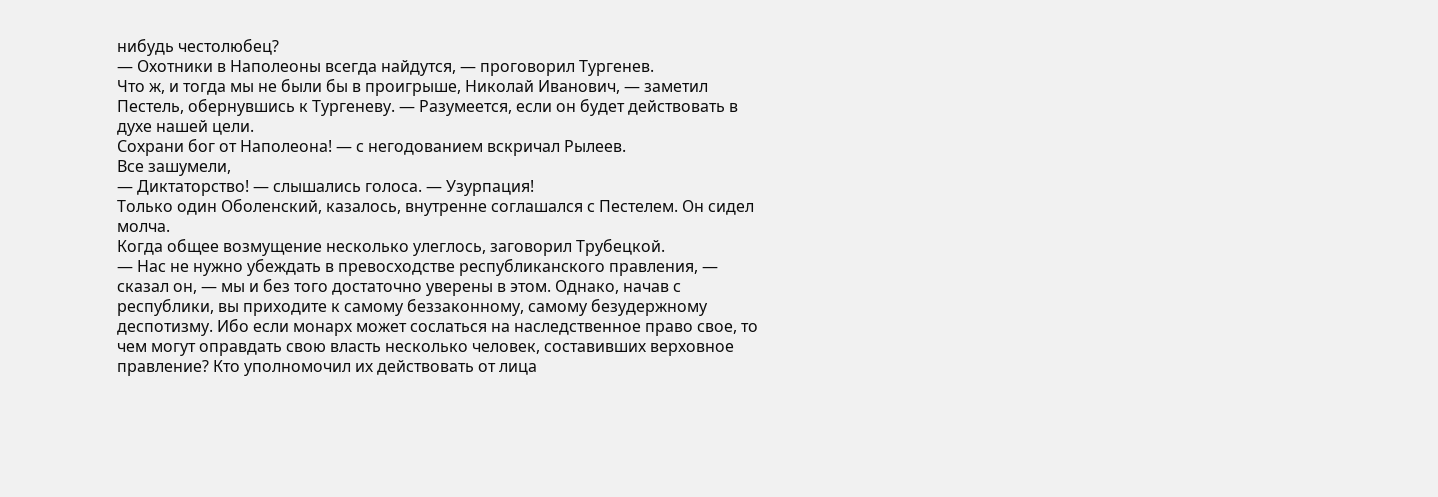нибудь честолюбец?
— Охотники в Наполеоны всегда найдутся, — проговорил Тургенев.
Что ж, и тогда мы не были бы в проигрыше, Николай Иванович, — заметил Пестель, обернувшись к Тургеневу. — Разумеется, если он будет действовать в духе нашей цели.
Сохрани бог от Наполеона! — с негодованием вскричал Рылеев.
Все зашумели,
— Диктаторство! — слышались голоса. — Узурпация!
Только один Оболенский, казалось, внутренне соглашался с Пестелем. Он сидел молча.
Когда общее возмущение несколько улеглось, заговорил Трубецкой.
— Нас не нужно убеждать в превосходстве республиканского правления, — сказал он, — мы и без того достаточно уверены в этом. Однако, начав с республики, вы приходите к самому беззаконному, самому безудержному деспотизму. Ибо если монарх может сослаться на наследственное право свое, то чем могут оправдать свою власть несколько человек, составивших верховное правление? Кто уполномочил их действовать от лица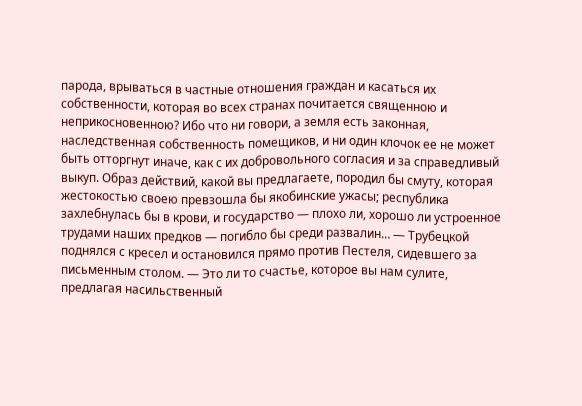парода, врываться в частные отношения граждан и касаться их собственности, которая во всех странах почитается священною и неприкосновенною? Ибо что ни говори, а земля есть законная, наследственная собственность помещиков, и ни один клочок ее не может быть отторгнут иначе, как с их добровольного согласия и за справедливый выкуп. Образ действий, какой вы предлагаете, породил бы смуту, которая жестокостью своею превзошла бы якобинские ужасы; республика захлебнулась бы в крови, и государство — плохо ли, хорошо ли устроенное трудами наших предков — погибло бы среди развалин… — Трубецкой поднялся с кресел и остановился прямо против Пестеля, сидевшего за письменным столом. — Это ли то счастье, которое вы нам сулите, предлагая насильственный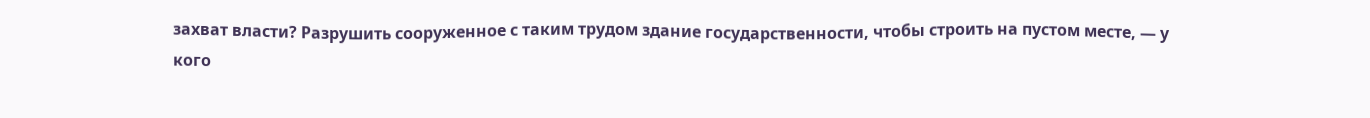захват власти? Разрушить сооруженное с таким трудом здание государственности, чтобы строить на пустом месте, — у кого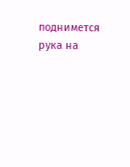поднимется рука на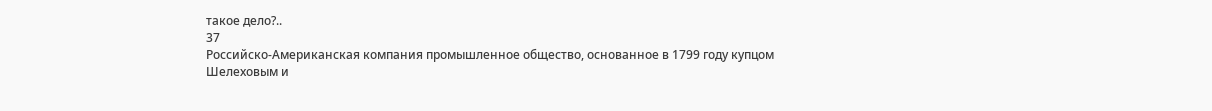такое дело?..
37
Российско-Американская компания промышленное общество, основанное в 1799 году купцом Шелеховым и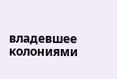владевшее колониями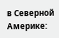в Северной Америке: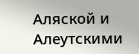Аляской и Алеутскими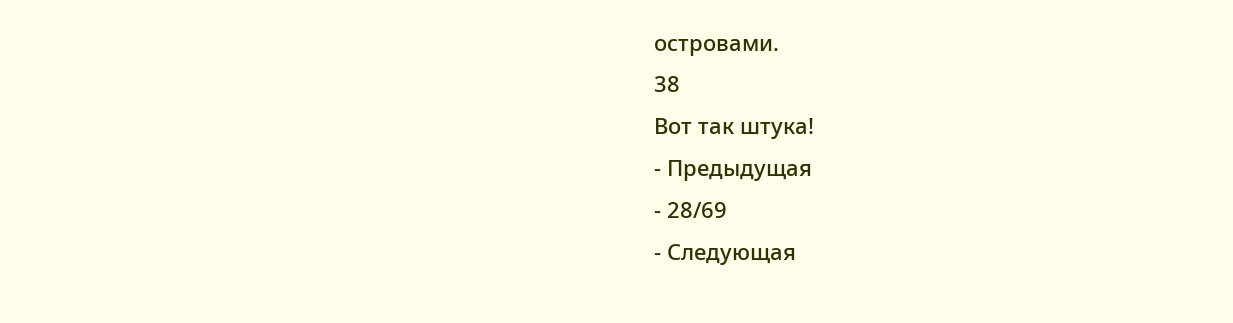островами.
38
Вот так штука!
- Предыдущая
- 28/69
- Следующая